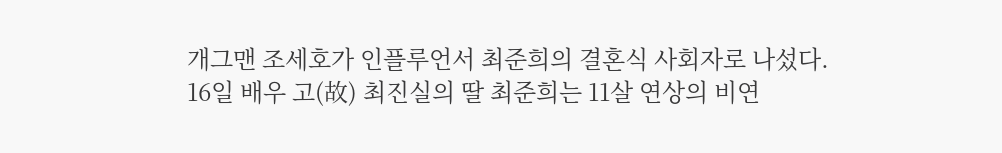개그맨 조세호가 인플루언서 최준희의 결혼식 사회자로 나섰다.
16일 배우 고(故) 최진실의 딸 최준희는 11살 연상의 비연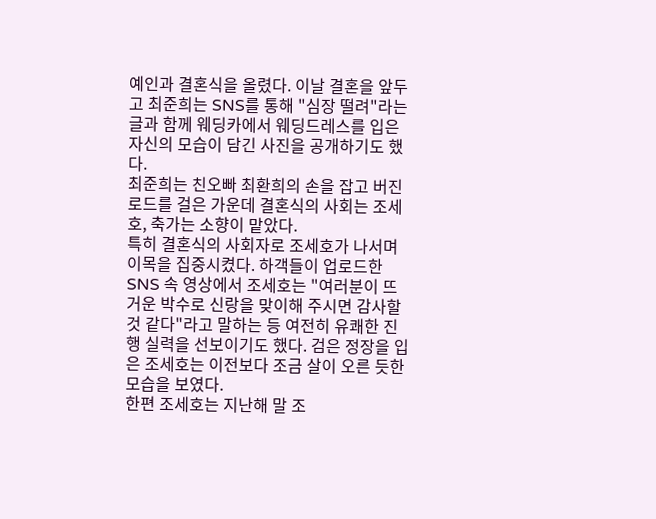예인과 결혼식을 올렸다. 이날 결혼을 앞두고 최준희는 SNS를 통해 "심장 떨려"라는 글과 함께 웨딩카에서 웨딩드레스를 입은 자신의 모습이 담긴 사진을 공개하기도 했다.
최준희는 친오빠 최환희의 손을 잡고 버진로드를 걸은 가운데 결혼식의 사회는 조세호, 축가는 소향이 맡았다.
특히 결혼식의 사회자로 조세호가 나서며 이목을 집중시켰다. 하객들이 업로드한 SNS 속 영상에서 조세호는 "여러분이 뜨거운 박수로 신랑을 맞이해 주시면 감사할 것 같다"라고 말하는 등 여전히 유쾌한 진행 실력을 선보이기도 했다. 검은 정장을 입은 조세호는 이전보다 조금 살이 오른 듯한 모습을 보였다.
한편 조세호는 지난해 말 조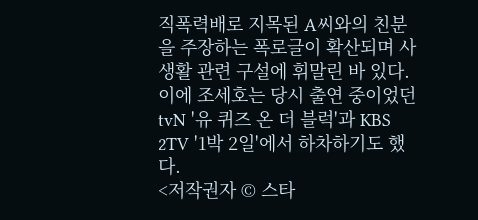직폭력배로 지목된 A씨와의 친분을 주장하는 폭로글이 확산되며 사생활 관련 구설에 휘말린 바 있다. 이에 조세호는 당시 출연 중이었던 tvN '유 퀴즈 온 더 블럭'과 KBS 2TV '1박 2일'에서 하차하기도 했다.
<저작권자 © 스타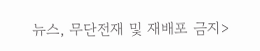뉴스, 무단전재 및 재배포 금지>